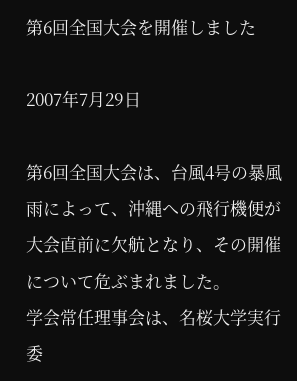第6回全国大会を開催しました

2007年7月29日

第6回全国大会は、台風4号の暴風雨によって、沖縄への飛行機便が大会直前に欠航となり、その開催について危ぶまれました。
学会常任理事会は、名桜大学実行委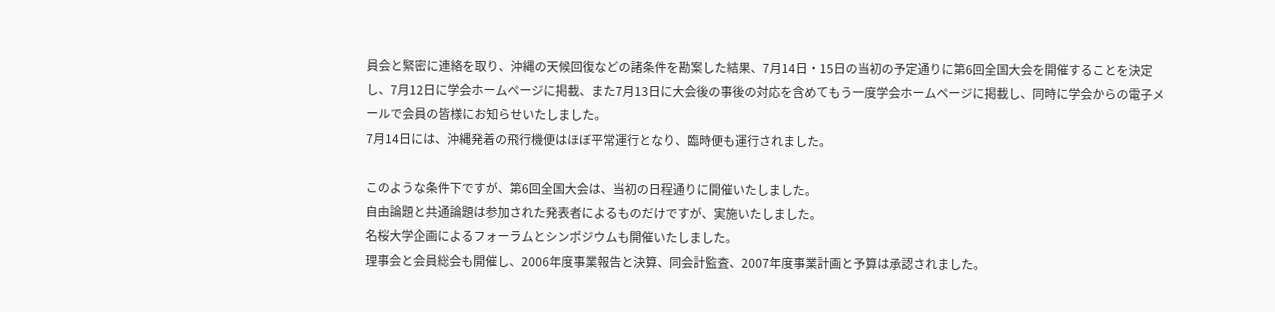員会と緊密に連絡を取り、沖縄の天候回復などの諸条件を勘案した結果、7月14日・15日の当初の予定通りに第6回全国大会を開催することを決定し、7月12日に学会ホームページに掲載、また7月13日に大会後の事後の対応を含めてもう一度学会ホームページに掲載し、同時に学会からの電子メールで会員の皆様にお知らせいたしました。
7月14日には、沖縄発着の飛行機便はほぼ平常運行となり、臨時便も運行されました。

このような条件下ですが、第6回全国大会は、当初の日程通りに開催いたしました。
自由論題と共通論題は参加された発表者によるものだけですが、実施いたしました。
名桜大学企画によるフォーラムとシンポジウムも開催いたしました。
理事会と会員総会も開催し、2006年度事業報告と決算、同会計監査、2007年度事業計画と予算は承認されました。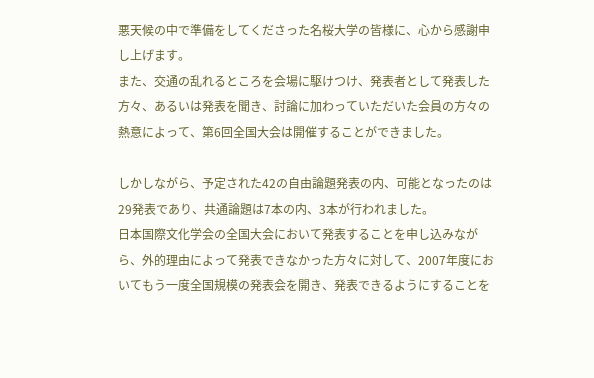悪天候の中で準備をしてくださった名桜大学の皆様に、心から感謝申し上げます。
また、交通の乱れるところを会場に駆けつけ、発表者として発表した方々、あるいは発表を聞き、討論に加わっていただいた会員の方々の熱意によって、第6回全国大会は開催することができました。

しかしながら、予定された42の自由論題発表の内、可能となったのは29発表であり、共通論題は7本の内、3本が行われました。
日本国際文化学会の全国大会において発表することを申し込みながら、外的理由によって発表できなかった方々に対して、2007年度においてもう一度全国規模の発表会を開き、発表できるようにすることを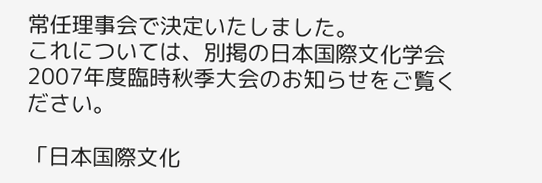常任理事会で決定いたしました。
これについては、別掲の日本国際文化学会2007年度臨時秋季大会のお知らせをご覧ください。

「日本国際文化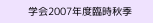学会2007年度臨時秋季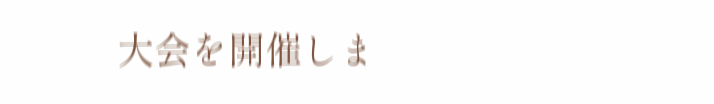大会を開催しま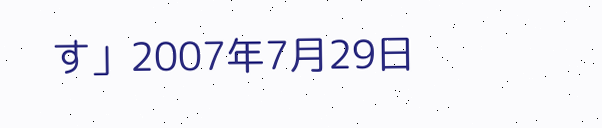す」2007年7月29日